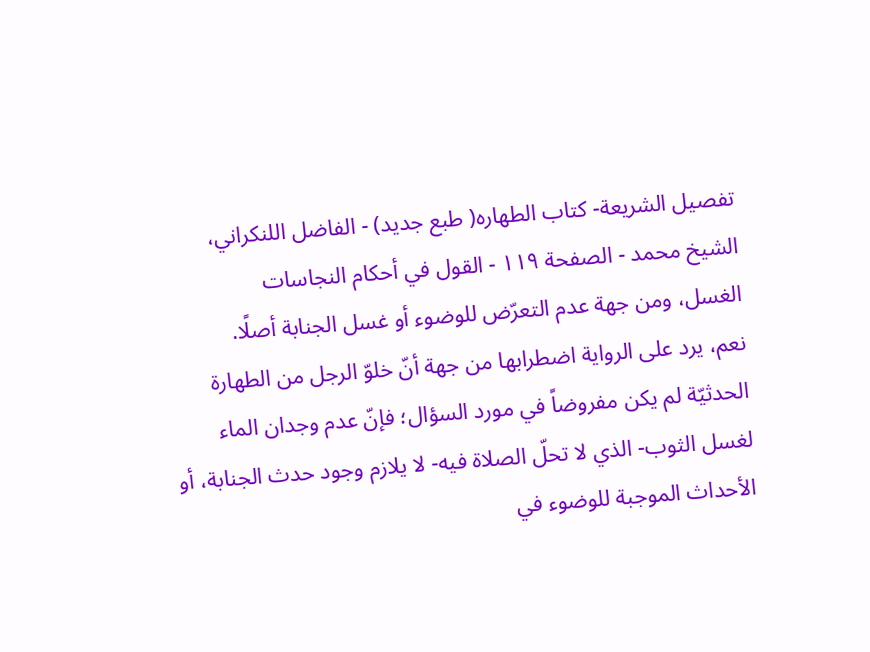تفصيل الشريعة- كتاب الطهاره( طبع جديد) - الفاضل اللنكراني، الشيخ محمد - الصفحة ١١٩ - القول في أحكام النجاسات
الغسل، ومن جهة عدم التعرّض للوضوء أو غسل الجنابة أصلًا.
نعم، يرد على الرواية اضطرابها من جهة أنّ خلوّ الرجل من الطهارة الحدثيّة لم يكن مفروضاً في مورد السؤال؛ فإنّ عدم وجدان الماء لغسل الثوب- الذي لا تحلّ الصلاة فيه- لا يلازم وجود حدث الجنابة، أو الأحداث الموجبة للوضوء في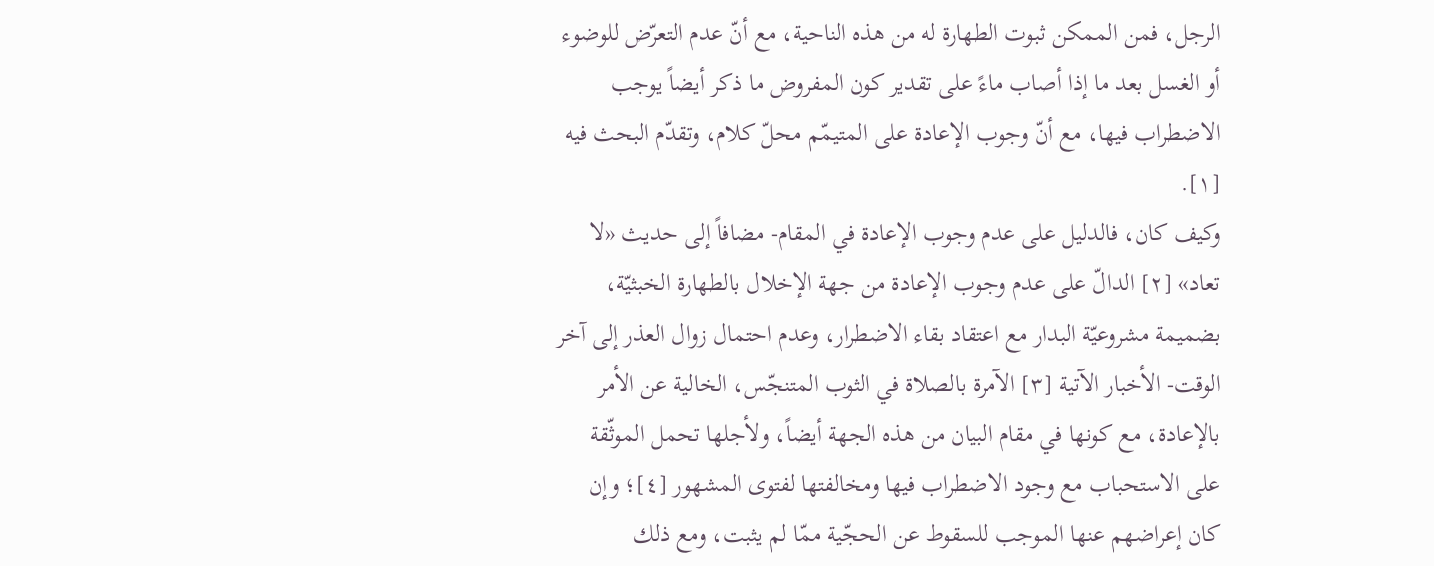الرجل، فمن الممكن ثبوت الطهارة له من هذه الناحية، مع أنّ عدم التعرّض للوضوء أو الغسل بعد ما إذا أصاب ماءً على تقدير كون المفروض ما ذكر أيضاً يوجب الاضطراب فيها، مع أنّ وجوب الإعادة على المتيمّم محلّ كلام، وتقدّم البحث فيه [١].
وكيف كان، فالدليل على عدم وجوب الإعادة في المقام- مضافاً إلى حديث «لا تعاد» [٢] الدالّ على عدم وجوب الإعادة من جهة الإخلال بالطهارة الخبثيّة، بضميمة مشروعيّة البدار مع اعتقاد بقاء الاضطرار، وعدم احتمال زوال العذر إلى آخر الوقت- الأخبار الآتية [٣] الآمرة بالصلاة في الثوب المتنجّس، الخالية عن الأمر بالإعادة، مع كونها في مقام البيان من هذه الجهة أيضاً، ولأجلها تحمل الموثّقة على الاستحباب مع وجود الاضطراب فيها ومخالفتها لفتوى المشهور [٤]؛ وإن كان إعراضهم عنها الموجب للسقوط عن الحجّية ممّا لم يثبت، ومع ذلك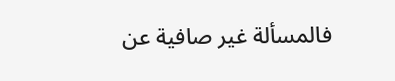فالمسألة غير صافية عن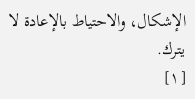الإشكال، والاحتياط بالإعادة لا يترك.
[١]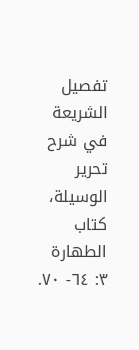تفصيل الشريعة في شرح تحرير الوسيلة، كتاب الطهارة ٣: ٦٤- ٧٠.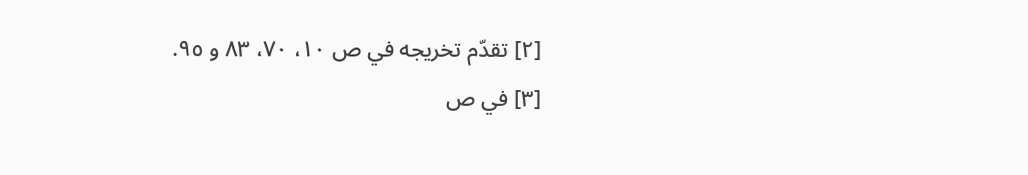[٢] تقدّم تخريجه في ص ١٠، ٧٠، ٨٣ و ٩٥.
[٣] في ص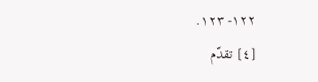١٢٢- ١٢٣.
[٤] تقدّم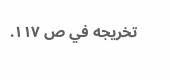تخريجه في ص ١١٧.